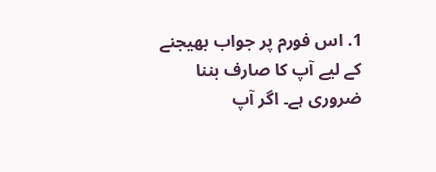1. اس فورم پر جواب بھیجنے کے لیے آپ کا صارف بننا ضروری ہے۔ اگر آپ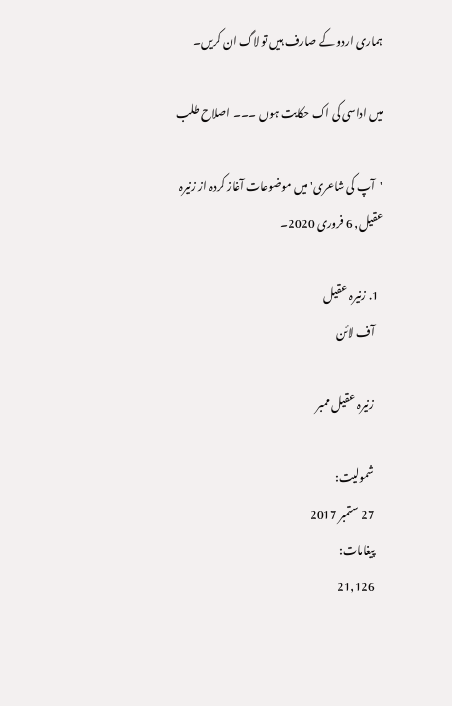ہماری اردو کے صارف ہیں تو لاگ ان کریں۔

میں اداسی کی اک حکایت ہوں ۔۔۔ اصلاح طلب

'آپ کی شاعری' میں موضوعات آغاز کردہ از زنیرہ عقیل, 6 فروری 2020۔

  1. زنیرہ عقیل
    آف لائن

    زنیرہ عقیل ممبر

    شمولیت:
    27 ستمبر 2017
    پیغامات:
    21,126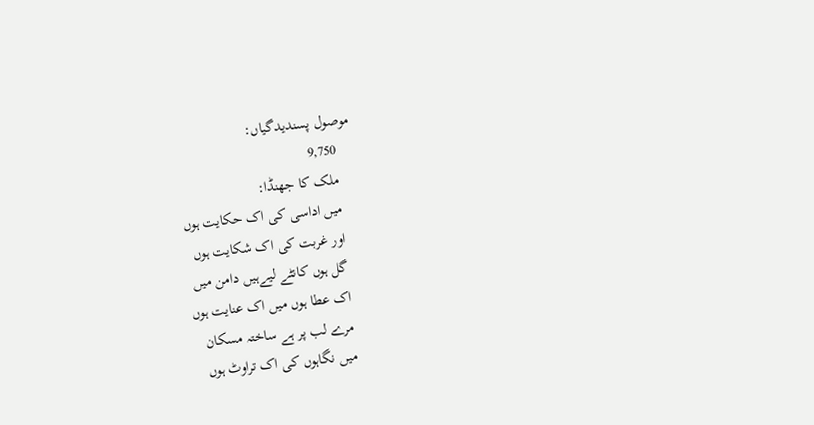موصول پسندیدگیاں:
    9,750
    ملک کا جھنڈا:
    میں اداسی کی اک حکایت ہوں
    اور غربت کی اک شکایت ہوں
    گل ہوں کانٹے لیےہیں دامن میں
    اک عطا ہوں میں اک عنایت ہوں
    مرے لب پر ہے ساختہ مسکان
    میں نگاہوں کی اک تراوٹ ہوں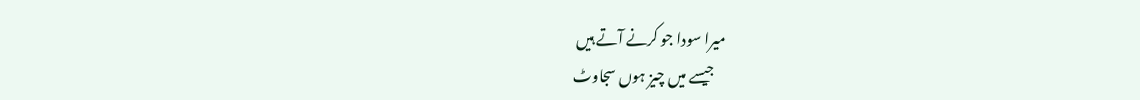میرا سودا جو کرنے آتے ہیں
    جیسے میں چیز ہوں سجاوٹ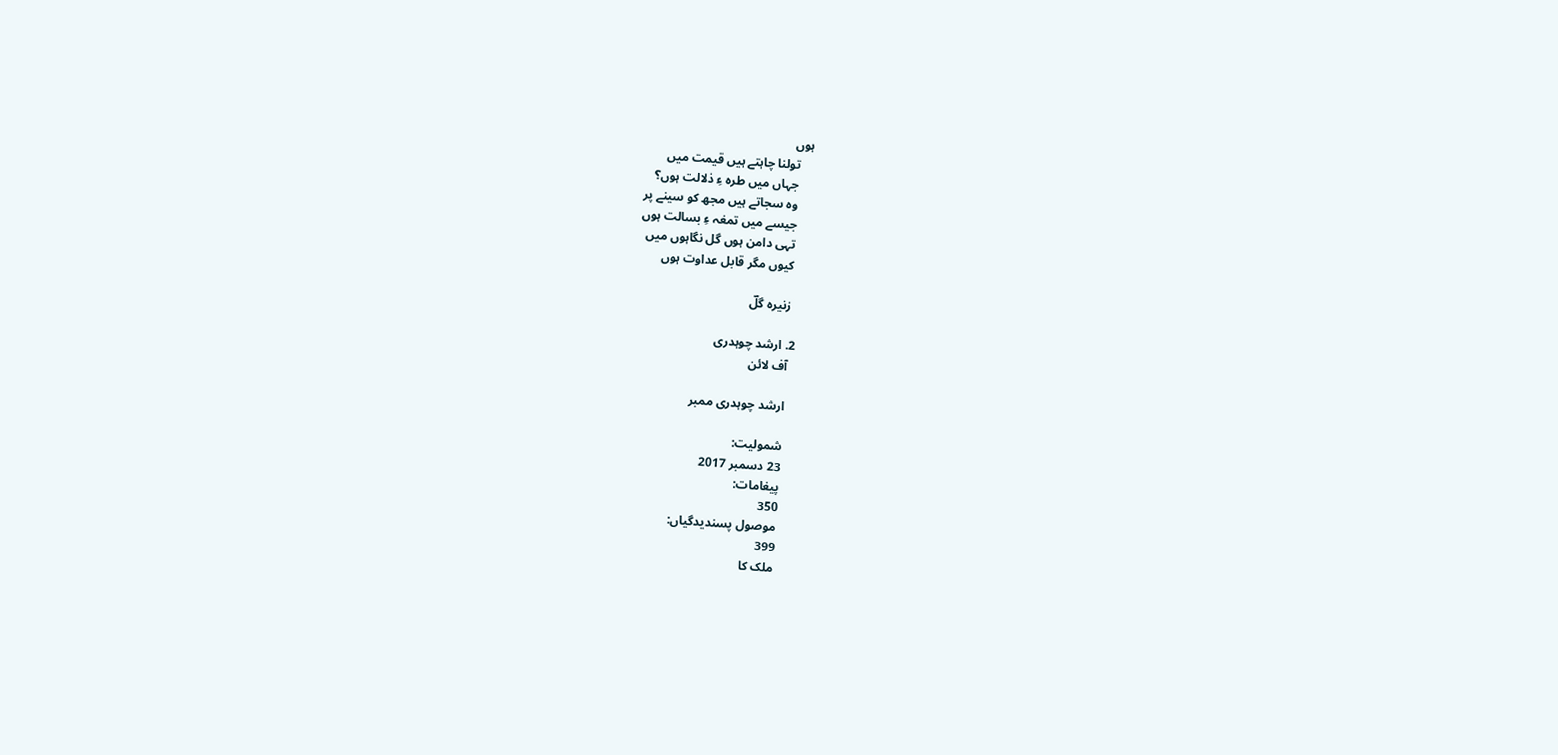ہوں
    تولنا چاہتے ہیں قیمت میں
    جہاں میں طرہ ءِ ذلالت ہوں؟
    وہ سجاتے ہیں مجھ کو سینے پر
    جیسے میں تمغہ ءِ بسالت ہوں
    تہی دامن ہوں گل نگاہوں میں
    کیوں مگر قابل عداوت ہوں

    زنیرہ گلؔ

  2. ارشد چوہدری
    آف لائن

    ارشد چوہدری ممبر

    شمولیت:
    23 دسمبر 2017
    پیغامات:
    350
    موصول پسندیدگیاں:
    399
    ملک کا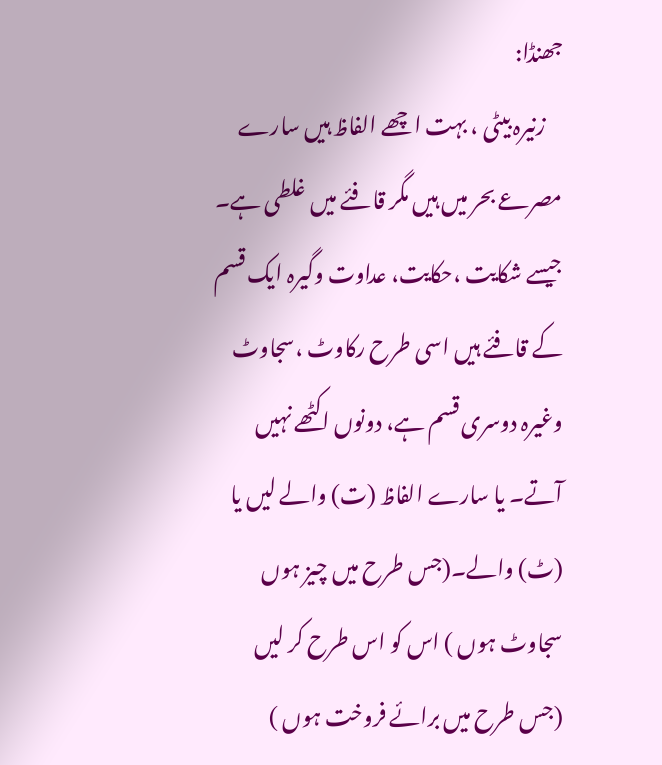جھنڈا:
    زنیرہ بیٹی ، بہت اچھے الفاظ ہیں سارے مصرعے بحر میں ہیں مگر قافئے میں غلطی ہے۔ جیسے شکایت ،حکایت، عداوت وگیرہ ایک قسم کے قافئے ہیں اسی طرح رکاوٹ ،سجاوٹ وغیرہ دوسری قسم ہے، دونوں اکٹھے نہیں آتے۔ یا سارے الفاظ (ت) والے لیں یا (ٹ) والے۔(جس طرح میں چیز ہوں سجاوٹ ہوں ) اس کو اس طرح کر لیں (جس طرح میں برائے فروخت ہوں )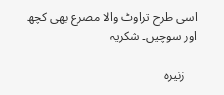اسی طرح تراوٹ والا مصرع بھی کچھ اور سوچیں۔ شکریہ

    زنیرہ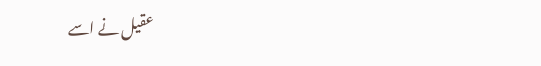عقیل نے اسے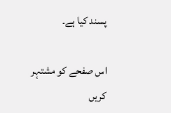پسند کیا ہے۔

اس صفحے کو مشتہر کریں